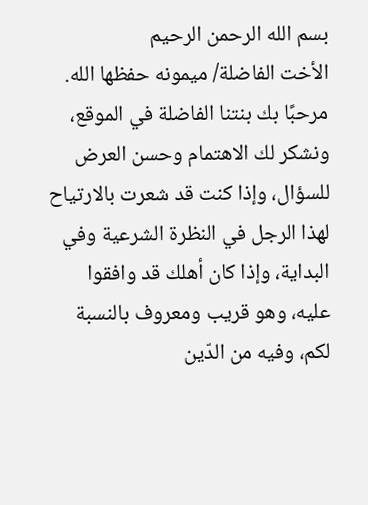بسم الله الرحمن الرحيم
الأخت الفاضلة/ ميمونه حفظها الله.
مرحبًا بك بنتنا الفاضلة في الموقع، ونشكر لك الاهتمام وحسن العرض للسؤال، وإذا كنت قد شعرت بالارتياح لهذا الرجل في النظرة الشرعية وفي البداية، وإذا كان أهلك قد وافقوا عليه، وهو قريب ومعروف بالنسبة لكم، وفيه من الدّين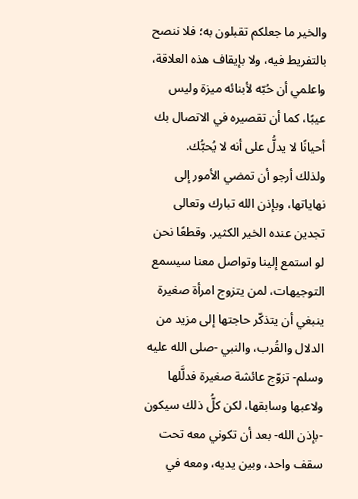والخير ما جعلكم تقبلون به؛ فلا ننصح بالتفريط فيه، ولا بإيقاف هذه العلاقة، واعلمي أن حُبّه لأبنائه ميزة وليس عيبًا، كما أن تقصيره في الاتصال بك أحيانًا لا يدلُّ على أنه لا يُحبُّك.
ولذلك أرجو أن تمضي الأمور إلى نهاياتها، وبإذن الله تبارك وتعالى تجدين عنده الخير الكثير. وقطعًا نحن لو استمع إلينا وتواصل معنا سيسمع التوجيهات، لمن يتزوج امرأة صغيرة ينبغي أن يتذكّر حاجتها إلى مزيد من الدلال والقُرب، والنبي -صلى الله عليه وسلم- تزوّج عائشة صغيرة فدلَّلها ولاعبها وسابقها، لكن كلُّ ذلك سيكون -بإذن الله- بعد أن تكوني معه تحت سقف واحد، وبين يديه، ومعه في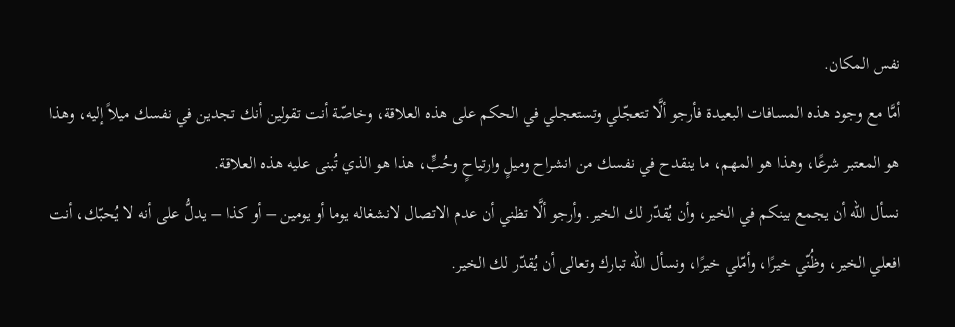نفس المكان.
أمَّا مع وجود هذه المسافات البعيدة فأرجو ألَّا تتعجّلي وتستعجلي في الحكم على هذه العلاقة، وخاصّة أنت تقولين أنك تجدين في نفسك ميلاً إليه، وهذا هو المعتبر شرعًا، وهذا هو المهم، ما ينقدح في نفسك من انشراح وميلٍ وارتياحٍ وحُبٍّ، هذا هو الذي تُبنى عليه هذه العلاقة.
نسأل الله أن يجمع بينكم في الخير، وأن يُقدّر لك الخير. وأرجو ألَّا تظني أن عدم الاتصال لانشغاله يوما أو يومين – أو كذا – يدلُّ على أنه لا يُحبّك، أنت افعلي الخير، وظُنّي خيرًا، وأمّلي خيرًا، ونسأل الله تبارك وتعالى أن يُقدّر لك الخير.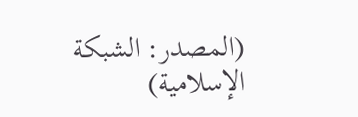(المصدر: الشبكة الإسلامية)